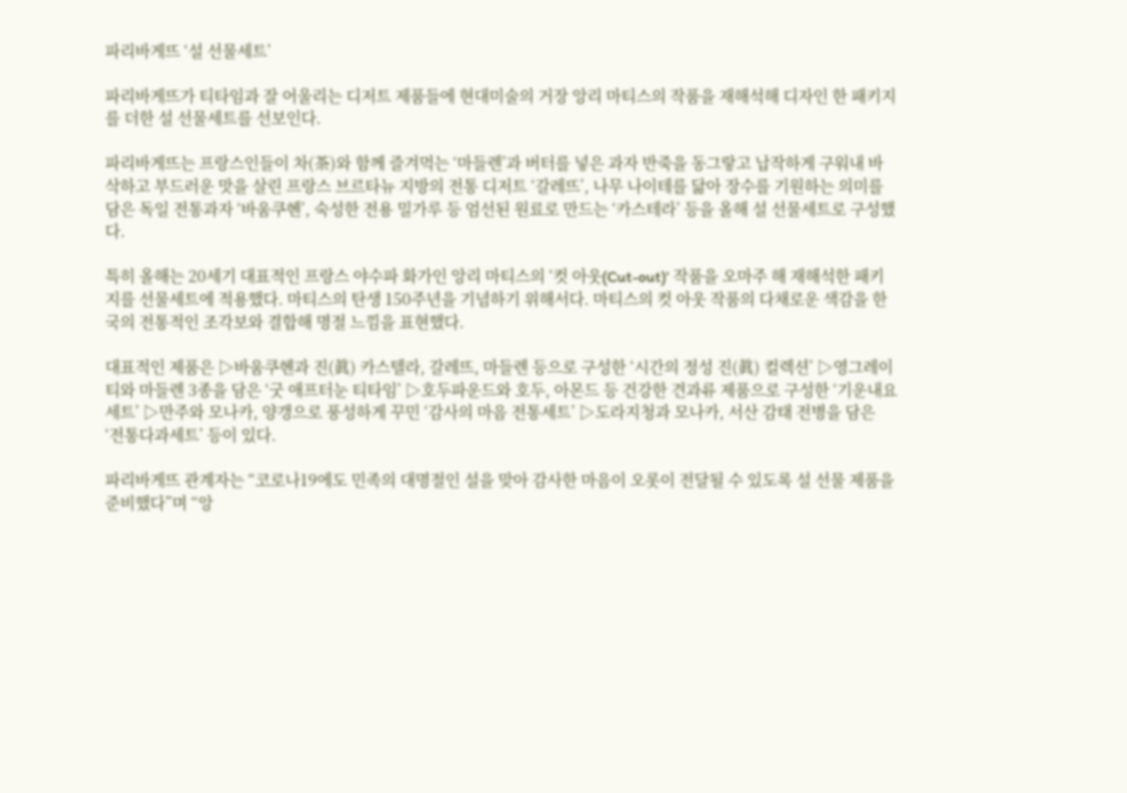파리바게뜨 ‘설 선물세트’

파리바게뜨가 티타임과 잘 어울리는 디저트 제품들에 현대미술의 거장 앙리 마티스의 작품을 재해석해 디자인 한 패키지를 더한 설 선물세트를 선보인다.

파리바게뜨는 프랑스인들이 차(茶)와 함께 즐겨먹는 ‘마들렌’과 버터를 넣은 과자 반죽을 동그랗고 납작하게 구워내 바삭하고 부드러운 맛을 살린 프랑스 브르타뉴 지방의 전통 디저트 ‘갈레뜨’, 나무 나이테를 닮아 장수를 기원하는 의미를 담은 독일 전통과자 ‘바움쿠헨’, 숙성한 전용 밀가루 등 엄선된 원료로 만드는 ‘카스테라’ 등을 올해 설 선물세트로 구성했다.

특히 올해는 20세기 대표적인 프랑스 야수파 화가인 앙리 마티스의 ‘컷 아웃(Cut-out)’ 작품을 오마주 해 재해석한 패키지를 선물세트에 적용했다. 마티스의 탄생 150주년을 기념하기 위해서다. 마티스의 컷 아웃 작품의 다채로운 색감을 한국의 전통적인 조각보와 결합해 명절 느낌을 표현했다.

대표적인 제품은 ▷바움쿠헨과 진(眞) 카스텔라, 갈레뜨, 마들렌 등으로 구성한 ‘시간의 정성 진(眞) 컬렉션’ ▷영그레이 티와 마들렌 3종을 담은 ‘굿 애프터눈 티타임’ ▷호두파운드와 호두, 아몬드 등 건강한 견과류 제품으로 구성한 ‘기운내요 세트’ ▷만주와 모나카, 양갱으로 풍성하게 꾸민 ‘감사의 마음 전통세트’ ▷도라지청과 모나카, 서산 감태 전병을 담은 ‘전통다과세트’ 등이 있다.

파리바게뜨 관계자는 “코로나19에도 민족의 대명절인 설을 맞아 감사한 마음이 오롯이 전달될 수 있도록 설 선물 제품을 준비했다”며 “앙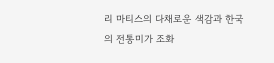리 마티스의 다채로운 색감과 한국의 전통미가 조화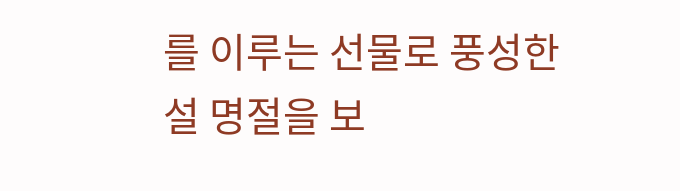를 이루는 선물로 풍성한 설 명절을 보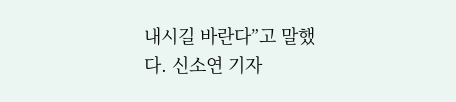내시길 바란다”고 말했다. 신소연 기자